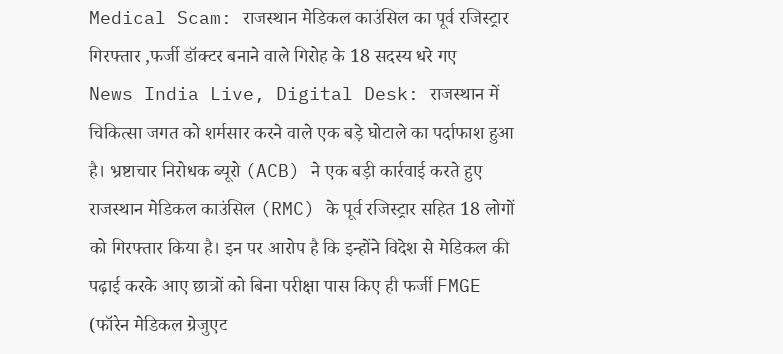Medical Scam: राजस्थान मेडिकल काउंसिल का पूर्व रजिस्ट्रार गिरफ्तार ,फर्जी डॉक्टर बनाने वाले गिरोह के 18 सदस्य धरे गए
News India Live, Digital Desk: राजस्थान में चिकित्सा जगत को शर्मसार करने वाले एक बड़े घोटाले का पर्दाफाश हुआ है। भ्रष्टाचार निरोधक ब्यूरो (ACB) ने एक बड़ी कार्रवाई करते हुए राजस्थान मेडिकल काउंसिल (RMC) के पूर्व रजिस्ट्रार सहित 18 लोगों को गिरफ्तार किया है। इन पर आरोप है कि इन्होंने विदेश से मेडिकल की पढ़ाई करके आए छात्रों को बिना परीक्षा पास किए ही फर्जी FMGE (फॉरेन मेडिकल ग्रेजुएट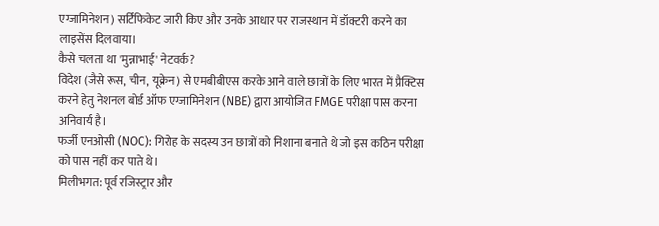एग्जामिनेशन) सर्टिफिकेट जारी किए और उनके आधार पर राजस्थान में डॉक्टरी करने का लाइसेंस दिलवाया।
कैसे चलता था 'मुन्नाभाई' नेटवर्क?
विदेश (जैसे रूस, चीन, यूक्रेन) से एमबीबीएस करके आने वाले छात्रों के लिए भारत में प्रैक्टिस करने हेतु नेशनल बोर्ड ऑफ एग्जामिनेशन (NBE) द्वारा आयोजित FMGE परीक्षा पास करना अनिवार्य है।
फर्जी एनओसी (NOC): गिरोह के सदस्य उन छात्रों को निशाना बनाते थे जो इस कठिन परीक्षा को पास नहीं कर पाते थे।
मिलीभगत: पूर्व रजिस्ट्रार और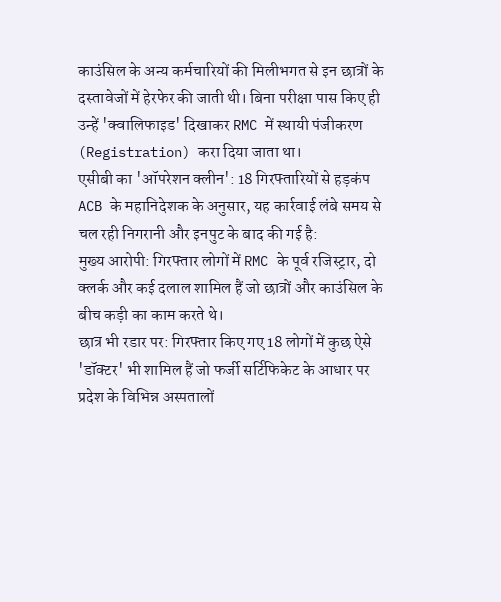काउंसिल के अन्य कर्मचारियों की मिलीभगत से इन छात्रों के दस्तावेजों में हेरफेर की जाती थी। बिना परीक्षा पास किए ही उन्हें 'क्वालिफाइड' दिखाकर RMC में स्थायी पंजीकरण (Registration) करा दिया जाता था।
एसीबी का 'ऑपरेशन क्लीन': 18 गिरफ्तारियों से हड़कंप
ACB के महानिदेशक के अनुसार, यह कार्रवाई लंबे समय से चल रही निगरानी और इनपुट के बाद की गई है:
मुख्य आरोपी: गिरफ्तार लोगों में RMC के पूर्व रजिस्ट्रार, दो क्लर्क और कई दलाल शामिल हैं जो छात्रों और काउंसिल के बीच कड़ी का काम करते थे।
छात्र भी रडार पर: गिरफ्तार किए गए 18 लोगों में कुछ ऐसे 'डॉक्टर' भी शामिल हैं जो फर्जी सर्टिफिकेट के आधार पर प्रदेश के विभिन्न अस्पतालों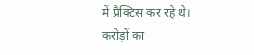में प्रैक्टिस कर रहे थे।
करोड़ों का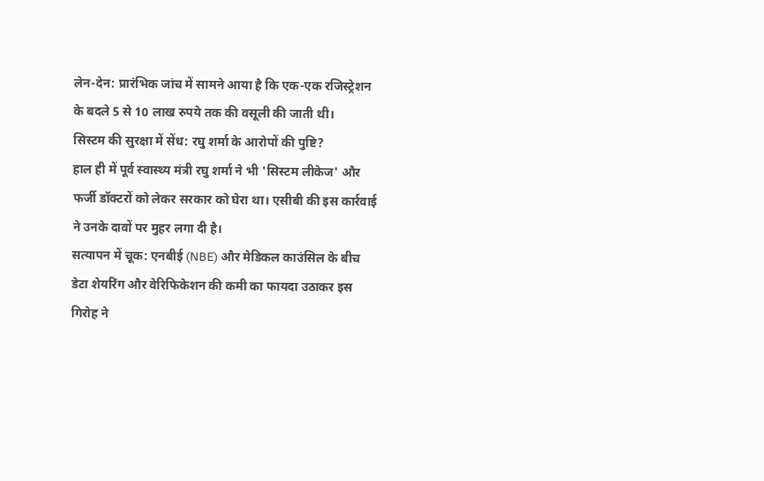लेन-देन: प्रारंभिक जांच में सामने आया है कि एक-एक रजिस्ट्रेशन के बदले 5 से 10 लाख रुपये तक की वसूली की जाती थी।
सिस्टम की सुरक्षा में सेंध: रघु शर्मा के आरोपों की पुष्टि?
हाल ही में पूर्व स्वास्थ्य मंत्री रघु शर्मा ने भी 'सिस्टम लीकेज' और फर्जी डॉक्टरों को लेकर सरकार को घेरा था। एसीबी की इस कार्रवाई ने उनके दावों पर मुहर लगा दी है।
सत्यापन में चूक: एनबीई (NBE) और मेडिकल काउंसिल के बीच डेटा शेयरिंग और वेरिफिकेशन की कमी का फायदा उठाकर इस गिरोह ने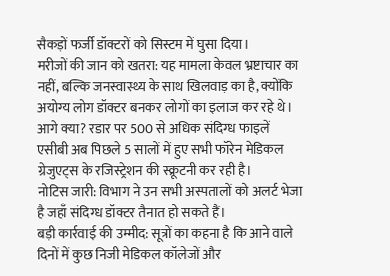सैकड़ों फर्जी डॉक्टरों को सिस्टम में घुसा दिया।
मरीजों की जान को खतरा: यह मामला केवल भ्रष्टाचार का नहीं, बल्कि जनस्वास्थ्य के साथ खिलवाड़ का है, क्योंकि अयोग्य लोग डॉक्टर बनकर लोगों का इलाज कर रहे थे।
आगे क्या? रडार पर 500 से अधिक संदिग्ध फाइलें
एसीबी अब पिछले 5 सालों में हुए सभी फॉरेन मेडिकल ग्रेजुएट्स के रजिस्ट्रेशन की स्क्रूटनी कर रही है।
नोटिस जारी: विभाग ने उन सभी अस्पतालों को अलर्ट भेजा है जहाँ संदिग्ध डॉक्टर तैनात हो सकते हैं।
बड़ी कार्रवाई की उम्मीद: सूत्रों का कहना है कि आने वाले दिनों में कुछ निजी मेडिकल कॉलेजों और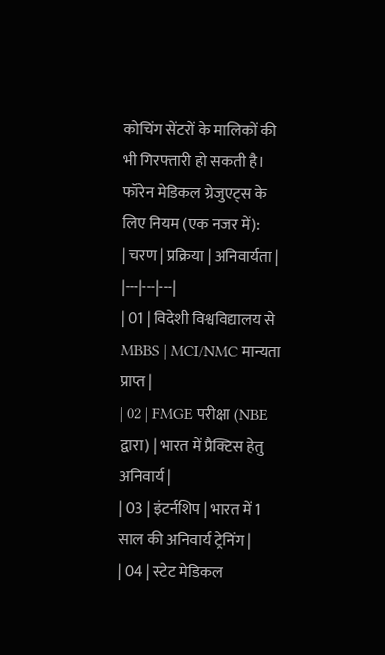कोचिंग सेंटरों के मालिकों की भी गिरफ्तारी हो सकती है।
फॉरेन मेडिकल ग्रेजुएट्स के लिए नियम (एक नजर में):
| चरण | प्रक्रिया | अनिवार्यता |
|---|---|---|
| 01 | विदेशी विश्वविद्यालय से MBBS | MCI/NMC मान्यता प्राप्त |
| 02 | FMGE परीक्षा (NBE द्वारा) | भारत में प्रैक्टिस हेतु अनिवार्य |
| 03 | इंटर्नशिप | भारत में 1 साल की अनिवार्य ट्रेनिंग |
| 04 | स्टेट मेडिकल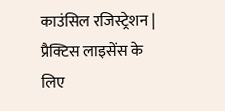काउंसिल रजिस्ट्रेशन | प्रैक्टिस लाइसेंस के लिए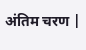अंतिम चरण |